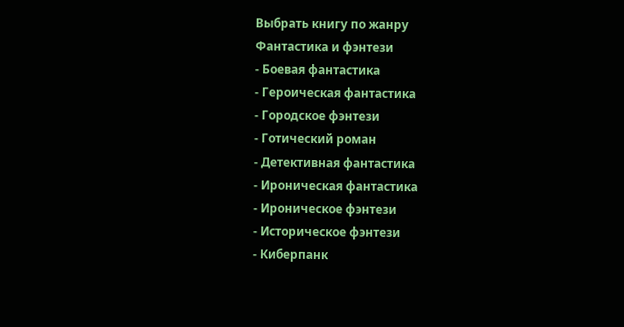Выбрать книгу по жанру
Фантастика и фэнтези
- Боевая фантастика
- Героическая фантастика
- Городское фэнтези
- Готический роман
- Детективная фантастика
- Ироническая фантастика
- Ироническое фэнтези
- Историческое фэнтези
- Киберпанк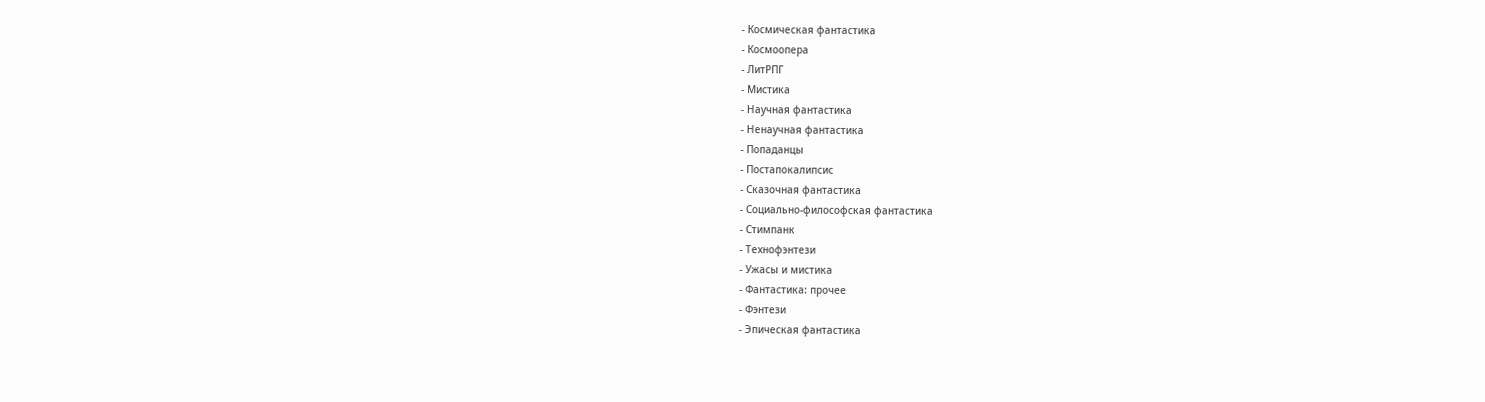- Космическая фантастика
- Космоопера
- ЛитРПГ
- Мистика
- Научная фантастика
- Ненаучная фантастика
- Попаданцы
- Постапокалипсис
- Сказочная фантастика
- Социально-философская фантастика
- Стимпанк
- Технофэнтези
- Ужасы и мистика
- Фантастика: прочее
- Фэнтези
- Эпическая фантастика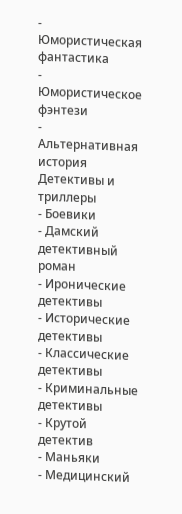- Юмористическая фантастика
- Юмористическое фэнтези
- Альтернативная история
Детективы и триллеры
- Боевики
- Дамский детективный роман
- Иронические детективы
- Исторические детективы
- Классические детективы
- Криминальные детективы
- Крутой детектив
- Маньяки
- Медицинский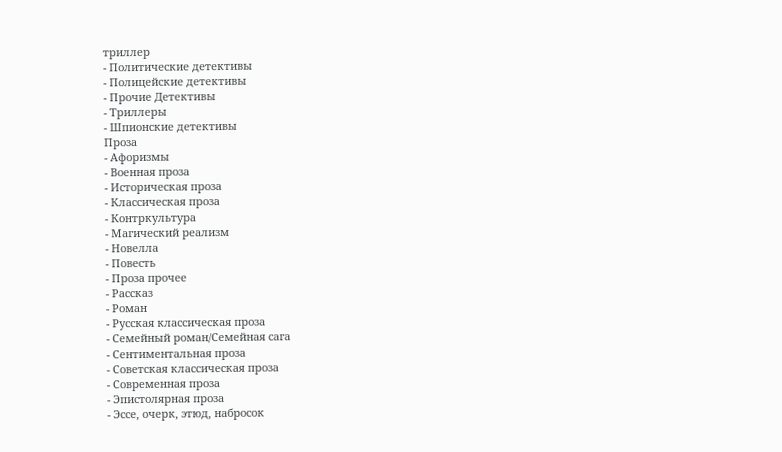триллер
- Политические детективы
- Полицейские детективы
- Прочие Детективы
- Триллеры
- Шпионские детективы
Проза
- Афоризмы
- Военная проза
- Историческая проза
- Классическая проза
- Контркультура
- Магический реализм
- Новелла
- Повесть
- Проза прочее
- Рассказ
- Роман
- Русская классическая проза
- Семейный роман/Семейная сага
- Сентиментальная проза
- Советская классическая проза
- Современная проза
- Эпистолярная проза
- Эссе, очерк, этюд, набросок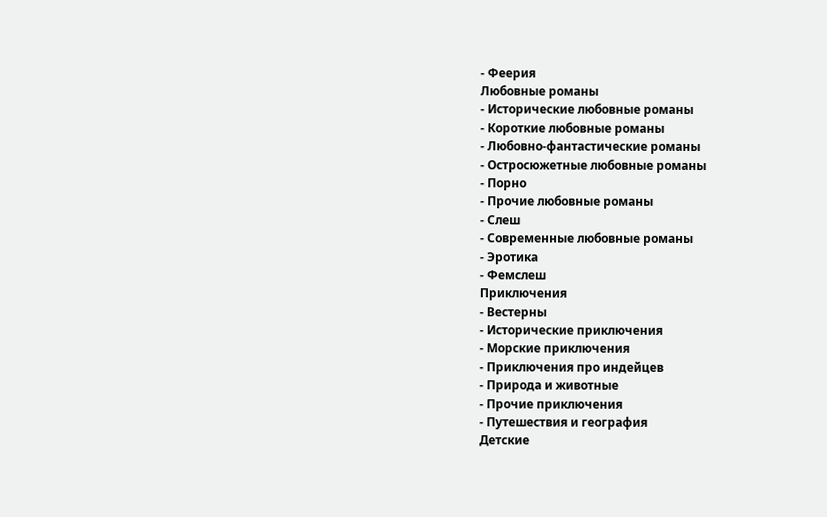- Феерия
Любовные романы
- Исторические любовные романы
- Короткие любовные романы
- Любовно-фантастические романы
- Остросюжетные любовные романы
- Порно
- Прочие любовные романы
- Слеш
- Современные любовные романы
- Эротика
- Фемслеш
Приключения
- Вестерны
- Исторические приключения
- Морские приключения
- Приключения про индейцев
- Природа и животные
- Прочие приключения
- Путешествия и география
Детские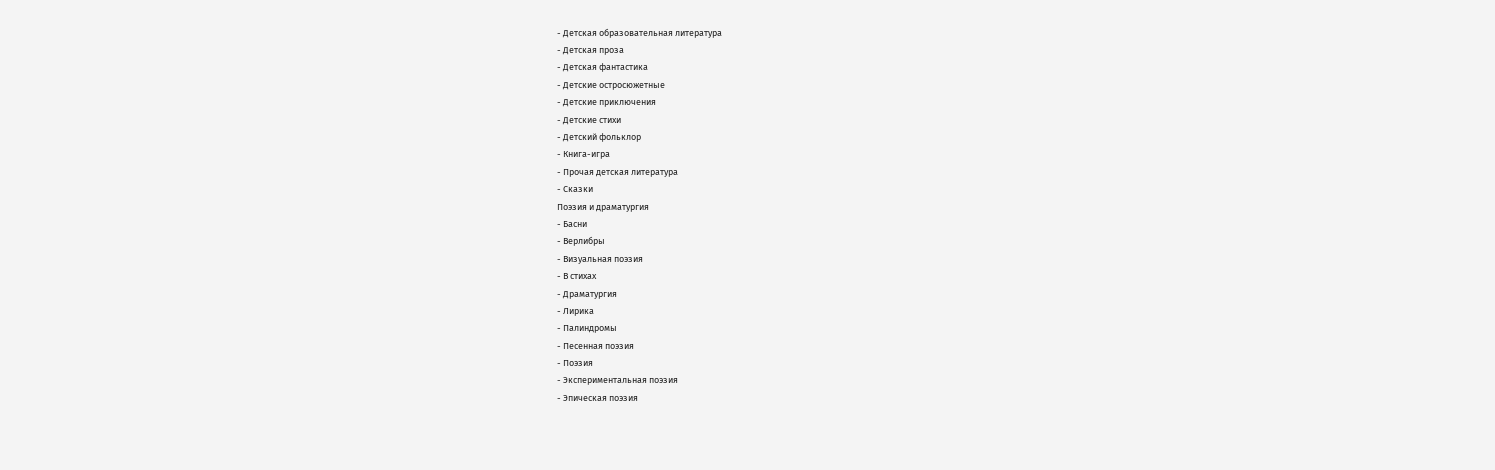- Детская образовательная литература
- Детская проза
- Детская фантастика
- Детские остросюжетные
- Детские приключения
- Детские стихи
- Детский фольклор
- Книга-игра
- Прочая детская литература
- Сказки
Поэзия и драматургия
- Басни
- Верлибры
- Визуальная поэзия
- В стихах
- Драматургия
- Лирика
- Палиндромы
- Песенная поэзия
- Поэзия
- Экспериментальная поэзия
- Эпическая поэзия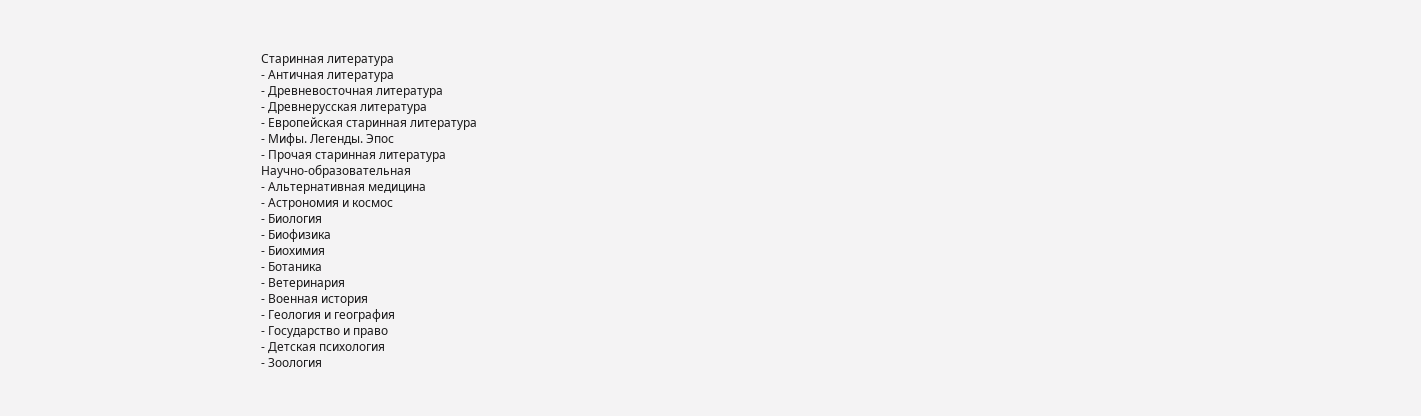Старинная литература
- Античная литература
- Древневосточная литература
- Древнерусская литература
- Европейская старинная литература
- Мифы. Легенды. Эпос
- Прочая старинная литература
Научно-образовательная
- Альтернативная медицина
- Астрономия и космос
- Биология
- Биофизика
- Биохимия
- Ботаника
- Ветеринария
- Военная история
- Геология и география
- Государство и право
- Детская психология
- Зоология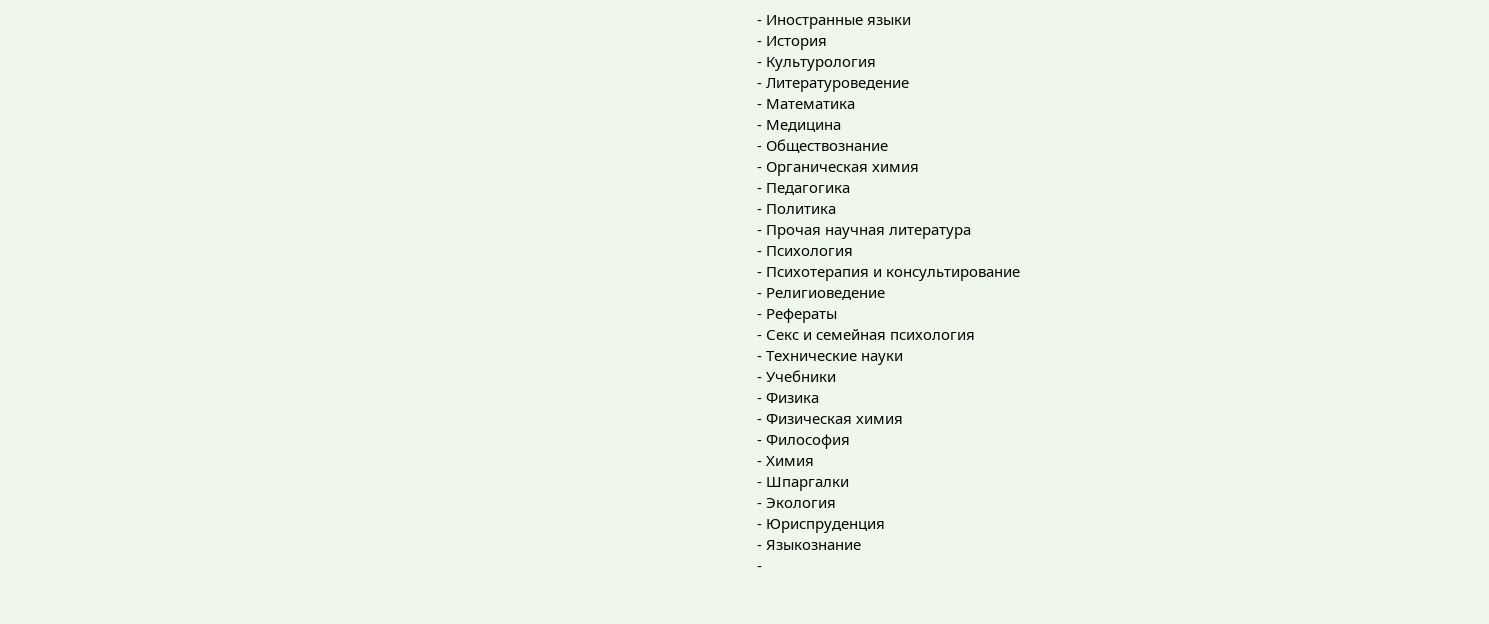- Иностранные языки
- История
- Культурология
- Литературоведение
- Математика
- Медицина
- Обществознание
- Органическая химия
- Педагогика
- Политика
- Прочая научная литература
- Психология
- Психотерапия и консультирование
- Религиоведение
- Рефераты
- Секс и семейная психология
- Технические науки
- Учебники
- Физика
- Физическая химия
- Философия
- Химия
- Шпаргалки
- Экология
- Юриспруденция
- Языкознание
-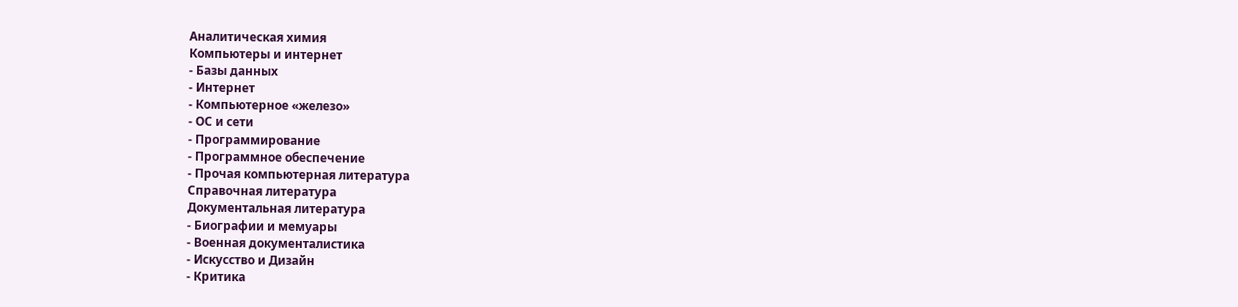Аналитическая химия
Компьютеры и интернет
- Базы данных
- Интернет
- Компьютерное «железо»
- ОС и сети
- Программирование
- Программное обеспечение
- Прочая компьютерная литература
Справочная литература
Документальная литература
- Биографии и мемуары
- Военная документалистика
- Искусство и Дизайн
- Критика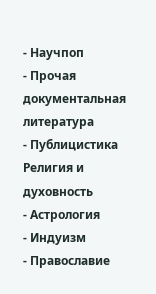- Научпоп
- Прочая документальная литература
- Публицистика
Религия и духовность
- Астрология
- Индуизм
- Православие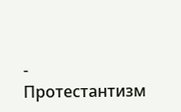- Протестантизм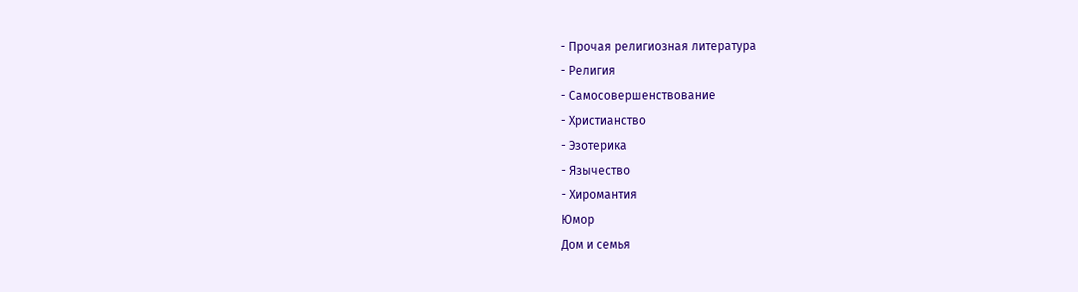- Прочая религиозная литература
- Религия
- Самосовершенствование
- Христианство
- Эзотерика
- Язычество
- Хиромантия
Юмор
Дом и семья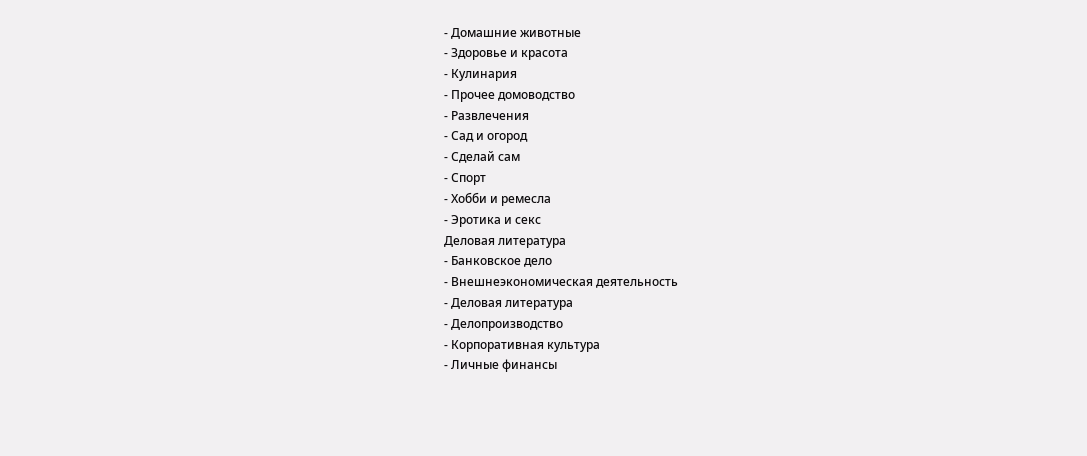- Домашние животные
- Здоровье и красота
- Кулинария
- Прочее домоводство
- Развлечения
- Сад и огород
- Сделай сам
- Спорт
- Хобби и ремесла
- Эротика и секс
Деловая литература
- Банковское дело
- Внешнеэкономическая деятельность
- Деловая литература
- Делопроизводство
- Корпоративная культура
- Личные финансы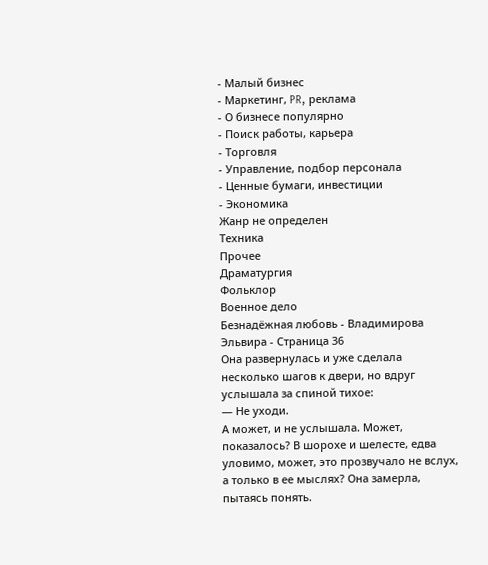- Малый бизнес
- Маркетинг, PR, реклама
- О бизнесе популярно
- Поиск работы, карьера
- Торговля
- Управление, подбор персонала
- Ценные бумаги, инвестиции
- Экономика
Жанр не определен
Техника
Прочее
Драматургия
Фольклор
Военное дело
Безнадёжная любовь - Владимирова Эльвира - Страница 36
Она развернулась и уже сделала несколько шагов к двери, но вдруг услышала за спиной тихое:
— Не уходи.
А может, и не услышала. Может, показалось? В шорохе и шелесте, едва уловимо, может, это прозвучало не вслух, а только в ее мыслях? Она замерла, пытаясь понять.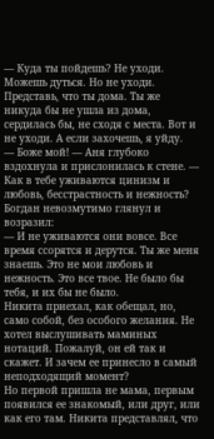— Куда ты пойдешь? Не уходи. Можешь дуться. Но не уходи. Представь, что ты дома. Ты же никуда бы не ушла из дома, сердилась бы, не сходя с места. Вот и не уходи. А если захочешь, я уйду.
— Боже мой! — Аня глубоко вздохнула и прислонилась к стене. — Как в тебе уживаются цинизм и любовь, бесстрастность и нежность?
Богдан невозмутимо глянул и возразил:
— И не уживаются они вовсе. Все время ссорятся и дерутся. Ты же меня знаешь. Это не мои любовь и нежность. Это все твое. Не было бы тебя, и их бы не было.
Никита приехал, как обещал, но, само собой, без особого желания. Не хотел выслушивать маминых нотаций. Пожалуй, он ей так и скажет. И зачем ее принесло в самый неподходящий момент?
Но первой пришла не мама, первым появился ее знакомый, или друг, или как его там. Никита представлял, что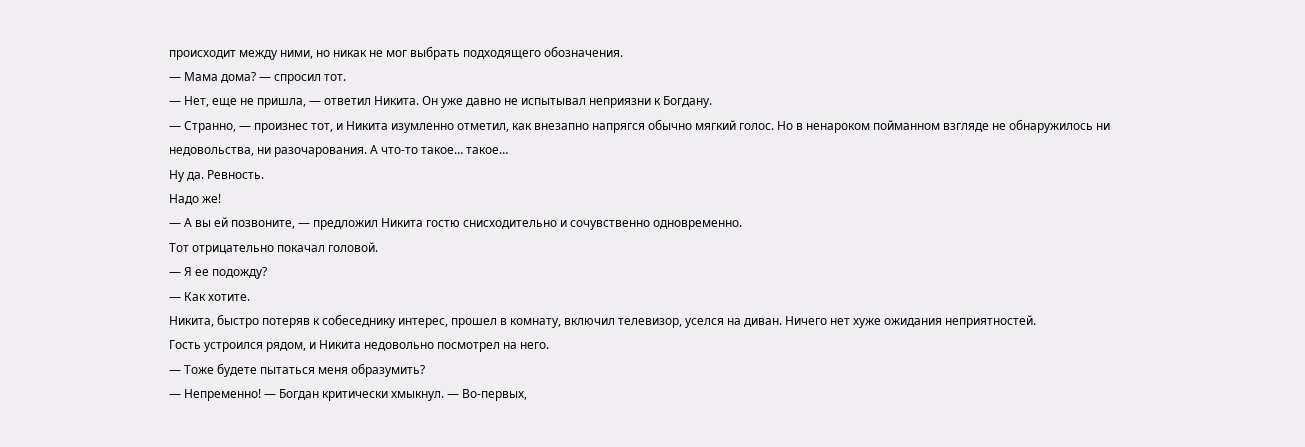происходит между ними, но никак не мог выбрать подходящего обозначения.
— Мама дома? — спросил тот.
— Нет, еще не пришла, — ответил Никита. Он уже давно не испытывал неприязни к Богдану.
— Странно, — произнес тот, и Никита изумленно отметил, как внезапно напрягся обычно мягкий голос. Но в ненароком пойманном взгляде не обнаружилось ни недовольства, ни разочарования. А что-то такое… такое…
Ну да. Ревность.
Надо же!
— А вы ей позвоните, — предложил Никита гостю снисходительно и сочувственно одновременно.
Тот отрицательно покачал головой.
— Я ее подожду?
— Как хотите.
Никита, быстро потеряв к собеседнику интерес, прошел в комнату, включил телевизор, уселся на диван. Ничего нет хуже ожидания неприятностей.
Гость устроился рядом, и Никита недовольно посмотрел на него.
— Тоже будете пытаться меня образумить?
— Непременно! — Богдан критически хмыкнул. — Во-первых,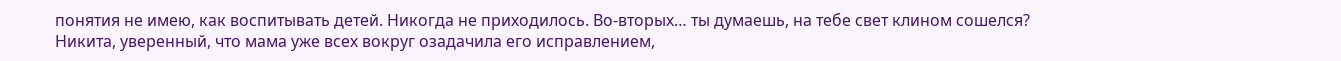понятия не имею, как воспитывать детей. Никогда не приходилось. Во-вторых… ты думаешь, на тебе свет клином сошелся?
Никита, уверенный, что мама уже всех вокруг озадачила его исправлением,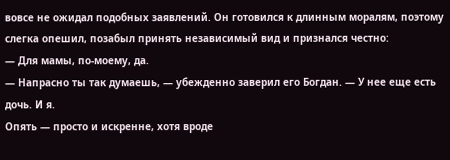вовсе не ожидал подобных заявлений. Он готовился к длинным моралям, поэтому слегка опешил, позабыл принять независимый вид и признался честно:
— Для мамы, по-моему, да.
— Напрасно ты так думаешь, — убежденно заверил его Богдан. — У нее еще есть дочь. И я.
Опять — просто и искренне, хотя вроде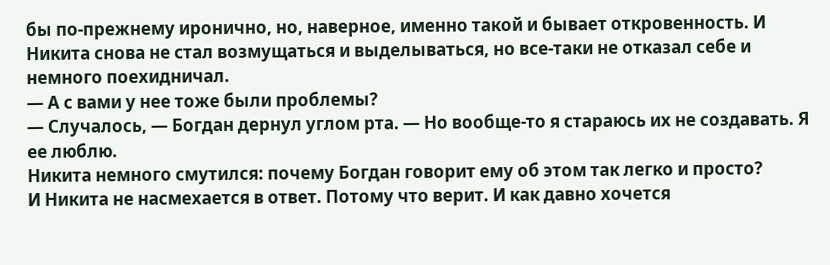бы по-прежнему иронично, но, наверное, именно такой и бывает откровенность. И Никита снова не стал возмущаться и выделываться, но все-таки не отказал себе и немного поехидничал.
— А с вами у нее тоже были проблемы?
— Случалось, — Богдан дернул углом рта. — Но вообще-то я стараюсь их не создавать. Я ее люблю.
Никита немного смутился: почему Богдан говорит ему об этом так легко и просто?
И Никита не насмехается в ответ. Потому что верит. И как давно хочется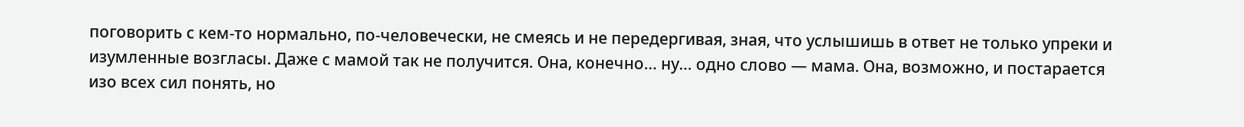поговорить с кем-то нормально, по-человечески, не смеясь и не передергивая, зная, что услышишь в ответ не только упреки и изумленные возгласы. Даже с мамой так не получится. Она, конечно… ну… одно слово — мама. Она, возможно, и постарается изо всех сил понять, но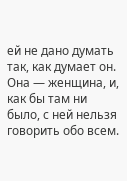ей не дано думать так, как думает он. Она — женщина, и, как бы там ни было, с ней нельзя говорить обо всем.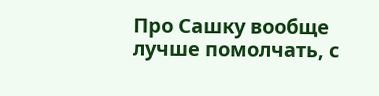Про Сашку вообще лучше помолчать, с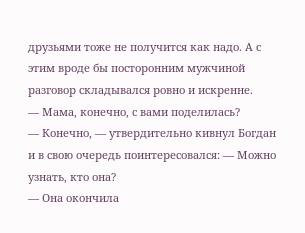друзьями тоже не получится как надо. А с этим вроде бы посторонним мужчиной разговор складывался ровно и искренне.
— Мама, конечно, с вами поделилась?
— Конечно, — утвердительно кивнул Богдан и в свою очередь поинтересовался: — Можно узнать, кто она?
— Она окончила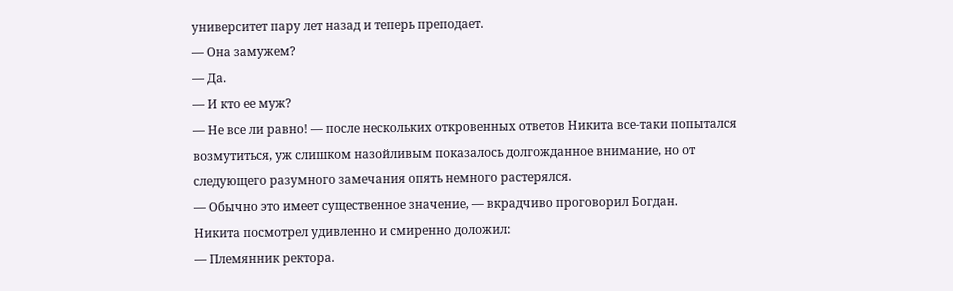университет пару лет назад и теперь преподает.
— Она замужем?
— Да.
— И кто ее муж?
— Не все ли равно! — после нескольких откровенных ответов Никита все-таки попытался возмутиться, уж слишком назойливым показалось долгожданное внимание, но от следующего разумного замечания опять немного растерялся.
— Обычно это имеет существенное значение, — вкрадчиво проговорил Богдан.
Никита посмотрел удивленно и смиренно доложил:
— Племянник ректора.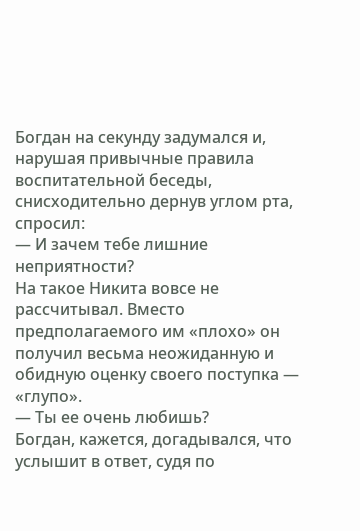Богдан на секунду задумался и, нарушая привычные правила воспитательной беседы, снисходительно дернув углом рта, спросил:
— И зачем тебе лишние неприятности?
На такое Никита вовсе не рассчитывал. Вместо предполагаемого им «плохо» он получил весьма неожиданную и обидную оценку своего поступка — «глупо».
— Ты ее очень любишь?
Богдан, кажется, догадывался, что услышит в ответ, судя по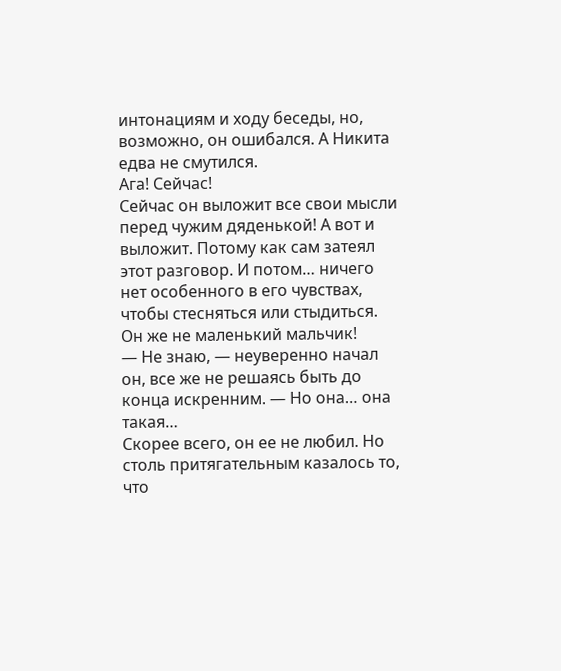интонациям и ходу беседы, но, возможно, он ошибался. А Никита едва не смутился.
Ага! Сейчас!
Сейчас он выложит все свои мысли перед чужим дяденькой! А вот и выложит. Потому как сам затеял этот разговор. И потом… ничего нет особенного в его чувствах, чтобы стесняться или стыдиться. Он же не маленький мальчик!
— Не знаю, — неуверенно начал он, все же не решаясь быть до конца искренним. — Но она… она такая…
Скорее всего, он ее не любил. Но столь притягательным казалось то, что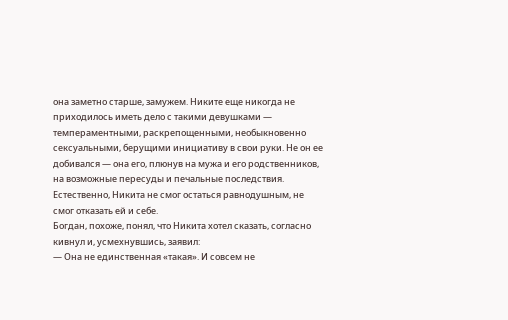она заметно старше, замужем. Никите еще никогда не приходилось иметь дело с такими девушками — темпераментными, раскрепощенными, необыкновенно сексуальными, берущими инициативу в свои руки. Не он ее добивался — она его, плюнув на мужа и его родственников, на возможные пересуды и печальные последствия. Естественно, Никита не смог остаться равнодушным, не смог отказать ей и себе.
Богдан, похоже, понял, что Никита хотел сказать, согласно кивнул и, усмехнувшись, заявил:
— Она не единственная «такая». И совсем не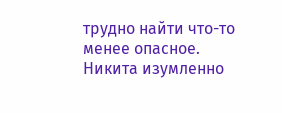трудно найти что-то менее опасное.
Никита изумленно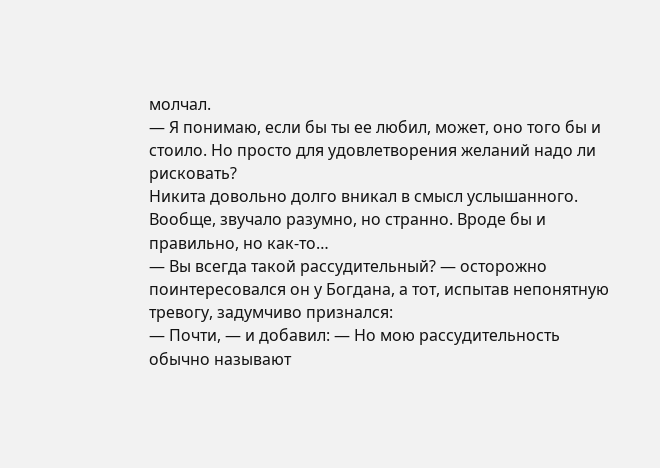молчал.
— Я понимаю, если бы ты ее любил, может, оно того бы и стоило. Но просто для удовлетворения желаний надо ли рисковать?
Никита довольно долго вникал в смысл услышанного. Вообще, звучало разумно, но странно. Вроде бы и правильно, но как-то…
— Вы всегда такой рассудительный? — осторожно поинтересовался он у Богдана, а тот, испытав непонятную тревогу, задумчиво признался:
— Почти, — и добавил: — Но мою рассудительность обычно называют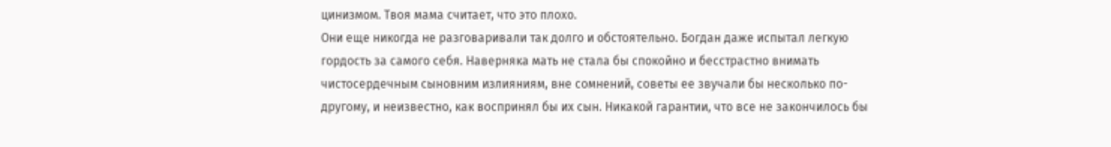цинизмом. Твоя мама считает, что это плохо.
Они еще никогда не разговаривали так долго и обстоятельно. Богдан даже испытал легкую гордость за самого себя. Наверняка мать не стала бы спокойно и бесстрастно внимать чистосердечным сыновним излияниям, вне сомнений, советы ее звучали бы несколько по-другому, и неизвестно, как воспринял бы их сын. Никакой гарантии, что все не закончилось бы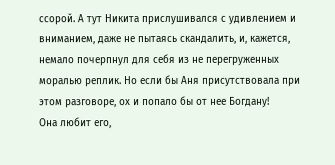ссорой. А тут Никита прислушивался с удивлением и вниманием, даже не пытаясь скандалить, и, кажется, немало почерпнул для себя из не перегруженных моралью реплик. Но если бы Аня присутствовала при этом разговоре, ох и попало бы от нее Богдану!
Она любит его,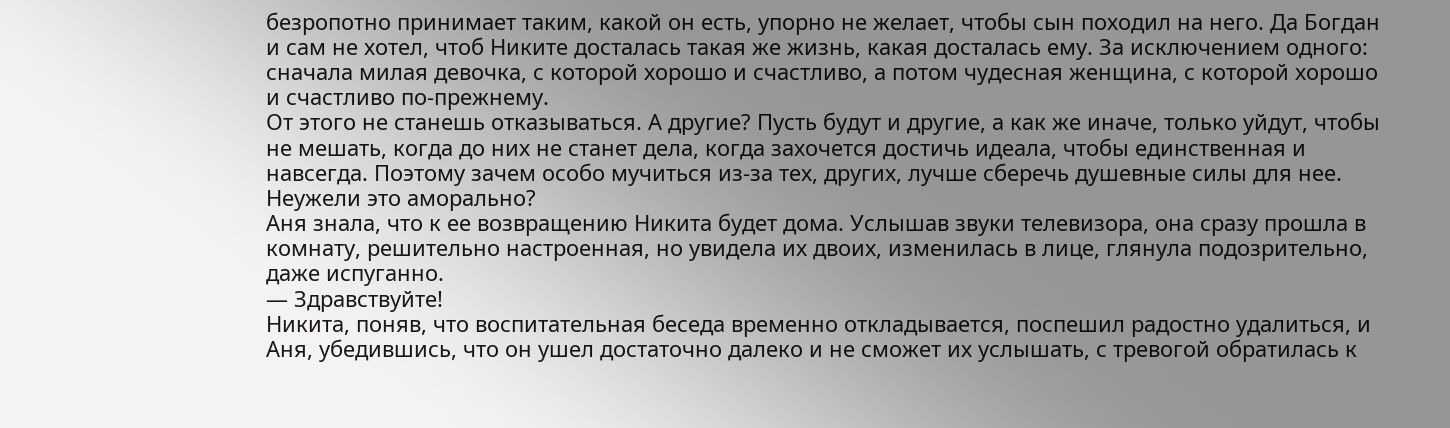безропотно принимает таким, какой он есть, упорно не желает, чтобы сын походил на него. Да Богдан и сам не хотел, чтоб Никите досталась такая же жизнь, какая досталась ему. За исключением одного: сначала милая девочка, с которой хорошо и счастливо, а потом чудесная женщина, с которой хорошо и счастливо по-прежнему.
От этого не станешь отказываться. А другие? Пусть будут и другие, а как же иначе, только уйдут, чтобы не мешать, когда до них не станет дела, когда захочется достичь идеала, чтобы единственная и навсегда. Поэтому зачем особо мучиться из-за тех, других, лучше сберечь душевные силы для нее.
Неужели это аморально?
Аня знала, что к ее возвращению Никита будет дома. Услышав звуки телевизора, она сразу прошла в комнату, решительно настроенная, но увидела их двоих, изменилась в лице, глянула подозрительно, даже испуганно.
— Здравствуйте!
Никита, поняв, что воспитательная беседа временно откладывается, поспешил радостно удалиться, и Аня, убедившись, что он ушел достаточно далеко и не сможет их услышать, с тревогой обратилась к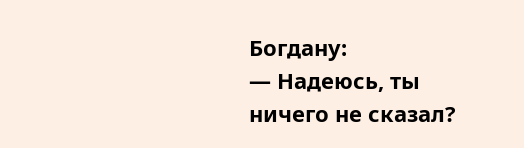Богдану:
— Надеюсь, ты ничего не сказал?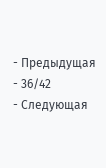- Предыдущая
- 36/42
- Следующая